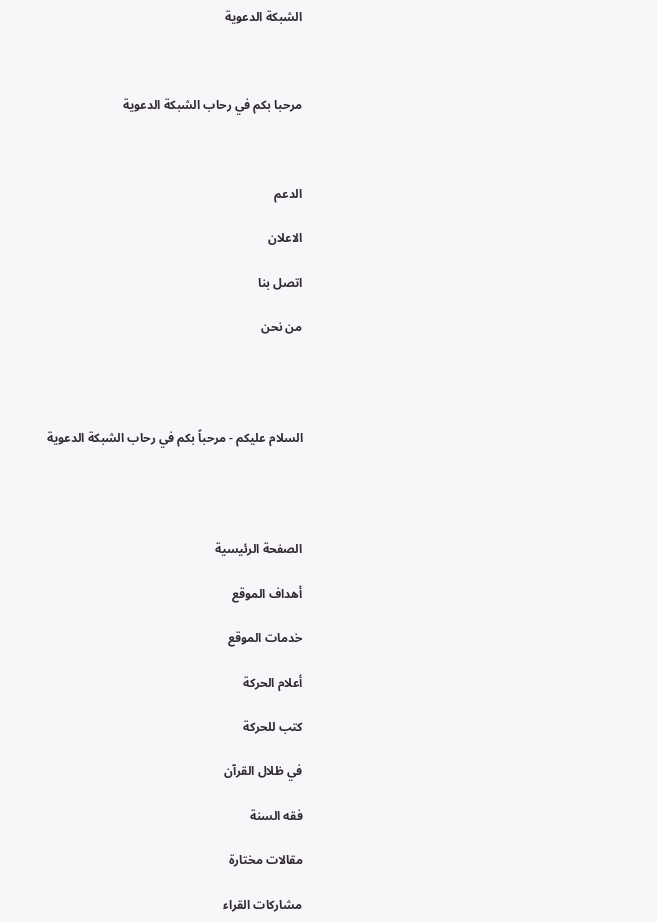الشبكة الدعوية



مرحبا بكم في رحاب الشبكة الدعوية



الدعم

الاعلان

اتصل بنا

من نحن




السلام عليكم - مرحباً بكم في رحاب الشبكة الدعوية




الصفحة الرئيسية

أهداف الموقع

خدمات الموقع

أعلام الحركة

كتب للحركة

في ظلال القرآن

فقه السنة

مقالات مختارة

مشاركات القراء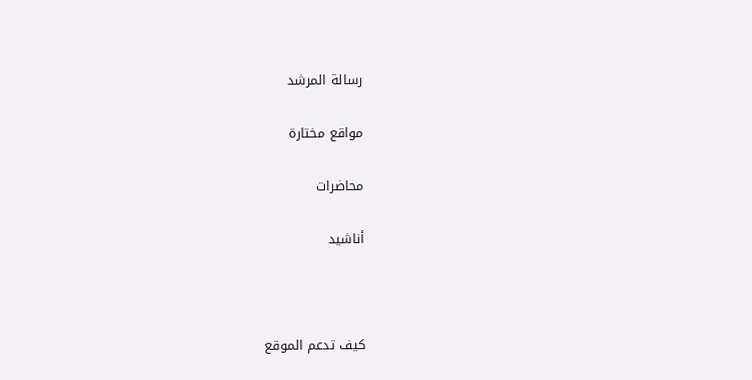رسالة المرشد

مواقع مختارة

محاضرات

أناشيد



كيف تدعم الموقع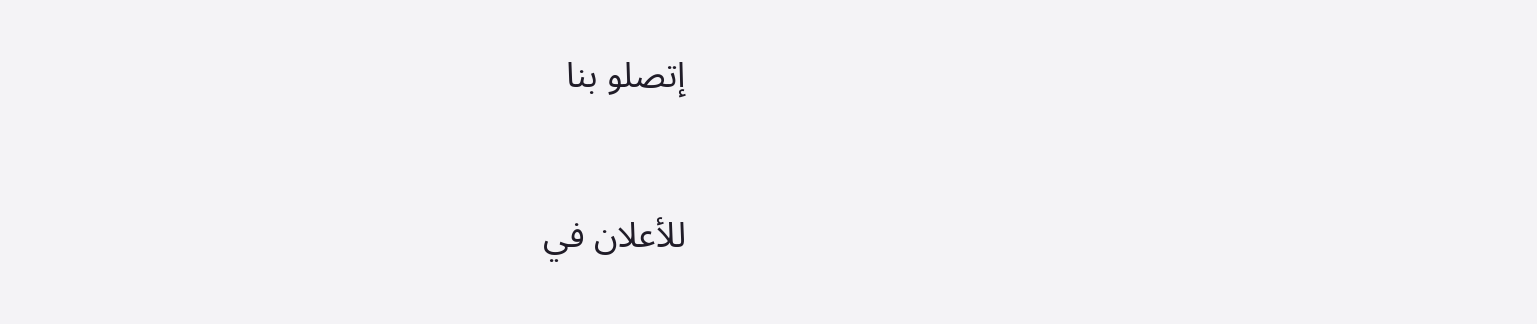إتصلو بنا

للأعلان في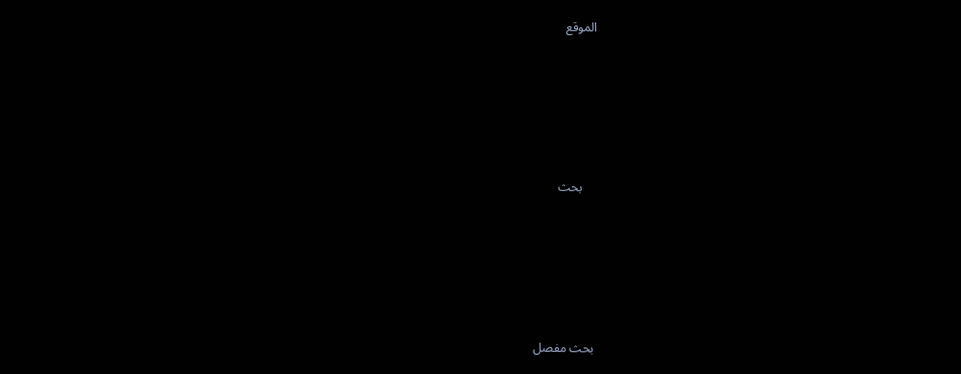الموقع





    بحث





بحث مفصل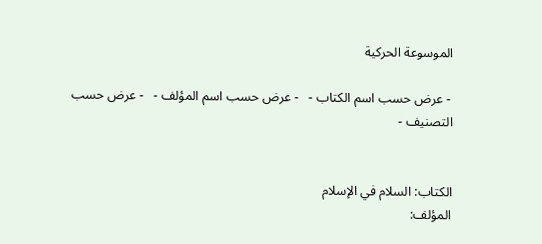الموسوعة الحركية

 - عرض حسب اسم الكتاب -   - عرض حسب اسم المؤلف -   - عرض حسب التصنيف -


الكتاب: السلام في الإسلام
المؤلف: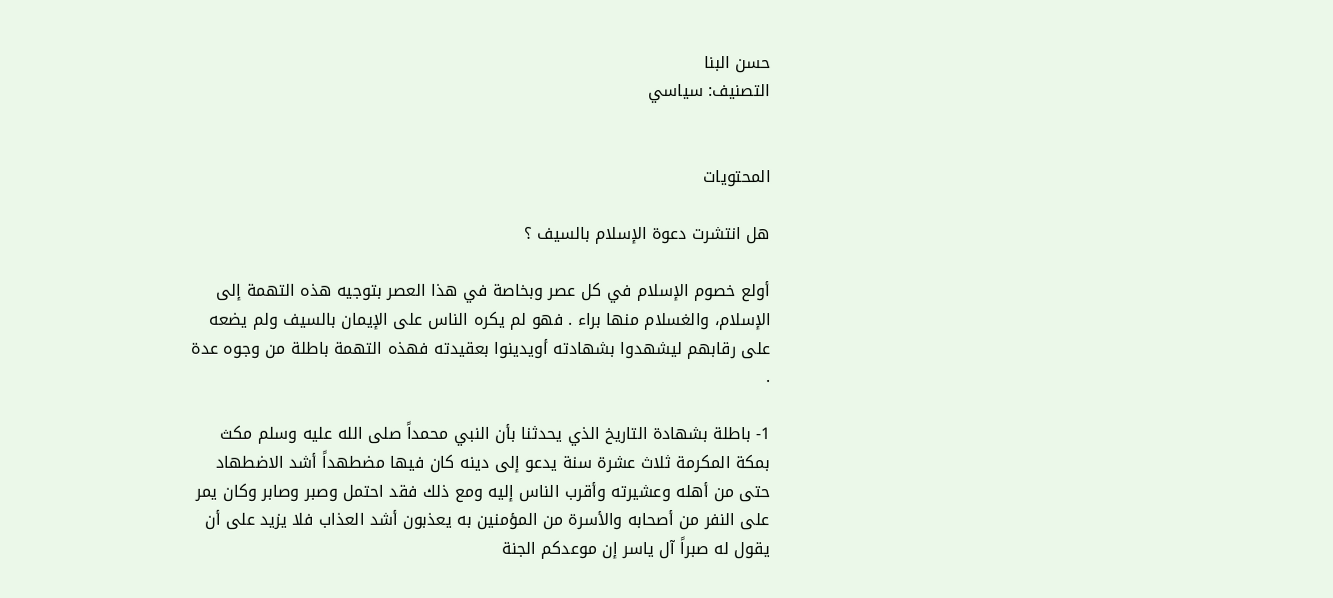حسن البنا
التصنيف: سياسي


المحتويات

هل انتشرت دعوة الإسلام بالسيف ؟

أولع خصوم الإسلام في كل عصر وبخاصة في هذا العصر بتوجيه هذه التهمة إلى الإسلام، والغسلام منها براء . فهو لم يكره الناس على الإيمان بالسيف ولم يضعه على رقابهم ليشهدوا بشهادته أويدينوا بعقيدته فهذه التهمة باطلة من وجوه عدة .

1- باطلة بشهادة التاريخ الذي يحدثنا بأن النبي محمداً صلى الله عليه وسلم مكث بمكة المكرمة ثلاث عشرة سنة يدعو إلى دينه كان فيها مضطهداً أشد الاضطهاد حتى من أهله وعشيرته وأقرب الناس إليه ومع ذلك فقد احتمل وصبر وصابر وكان يمر على النفر من أصحابه والأسرة من المؤمنين به يعذبون أشد العذاب فلا يزيد على أن يقول له صبراً آل ياسر إن موعدكم الجنة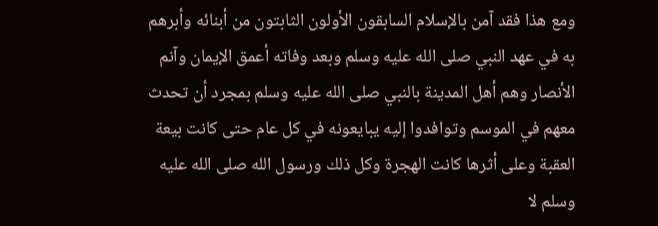ومع هذا فقد آمن بالإسلام السابقون الأولون الثابتون من أبنائه وأبرهم به في عهد النبي صلى الله عليه وسلم وبعد وفاته أعمق الإيمان وآنم الأنصار وهم أهل المدينة بالنبي صلى الله عليه وسلم بمجرد أن تحدث معهم في الموسم وتوافدوا إليه يبايعونه في كل عام حتى كانت بيعة العقبة وعلى أثرها كانت الهجرة وكل ذلك ورسول الله صلى الله عليه وسلم لا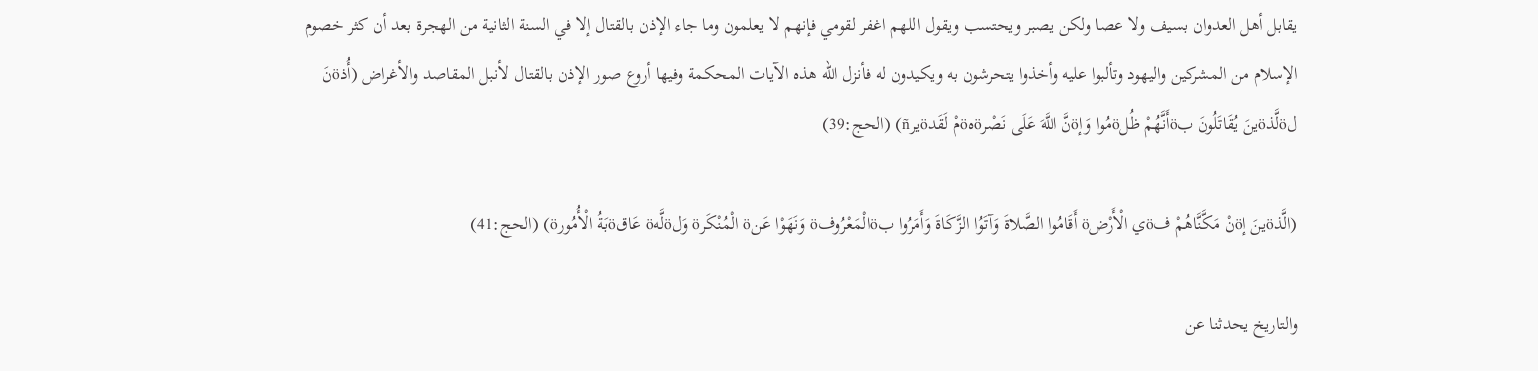يقابل أهل العدوان بسيف ولا عصا ولكن يصبر ويحتسب ويقول اللهم اغفر لقومي فإنهم لا يعلمون وما جاء الإذن بالقتال إلا في السنة الثانية من الهجرة بعد أن كثر خصوم الإسلام من المشركين واليهود وتألبوا عليه وأخذوا يتحرشون به ويكيدون له فأنزل الله هذه الآيات المحكمة وفيها أروع صور الإذن بالقتال لأنبل المقاصد والأغراض (أُذöنَ لöلَّذöينَ يُقَاتَلُونَ بöأَنَّهُمْ ظُلöمُوا وَإöنَّ اللَّهَ عَلَى نَصْرöهöمْ لَقَدöيرñ) (الحج:39)

(الَّذöينَ إöنْ مَكَّنَّاهُمْ فöي الْأَرْضö أَقَامُوا الصَّلاةَ وَآتَوُا الزَّكَاةَ وَأَمَرُوا بöالْمَعْرُوفö وَنَهَوْا عَنö الْمُنْكَرö وَلöلَّهö عَاقöبَةُ الْأُمُورö) (الحج:41)

والتاريخ يحدثنا عن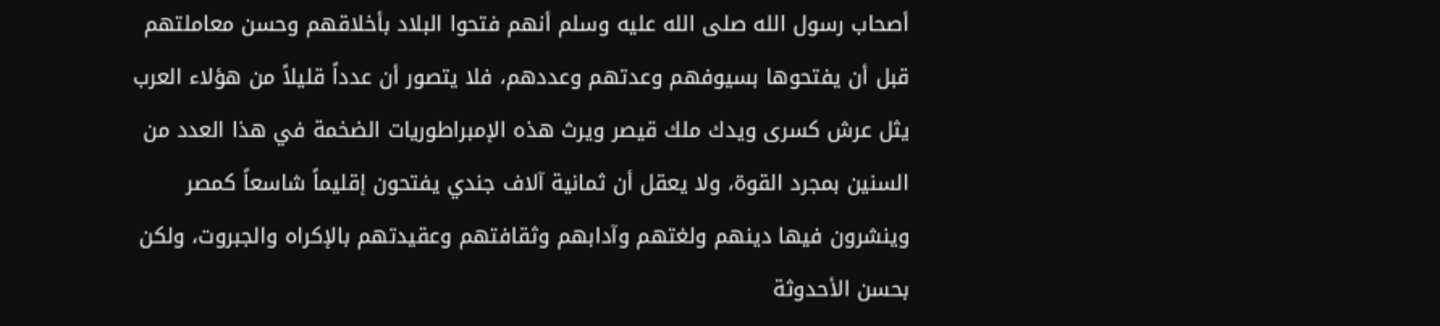أصحاب رسول الله صلى الله عليه وسلم أنهم فتحوا البلاد بأخلاقهم وحسن معاملتهم قبل أن يفتحوها بسيوفهم وعدتهم وعددهم، فلا يتصور أن عدداً قليلاً من هؤلاء العرب يثل عرش كسرى ويدك ملك قيصر ويرث هذه الإمبراطوريات الضخمة في هذا العدد من السنين بمجرد القوة، ولا يعقل أن ثمانية آلاف جندي يفتحون إقليماً شاسعاً كمصر وينشرون فيها دينهم ولغتهم وآدابهم وثقافتهم وعقيدتهم بالإكراه والجبروت، ولكن بحسن الأحدوثة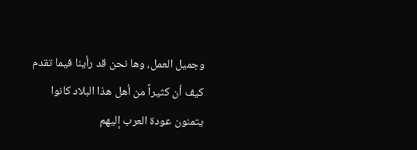وجميل العمل، وها نحن قد رأينا فيما تقدم كيف أن كثيراً من أهل هذا البلاد كانوا يتمنون عودة العرب إليهم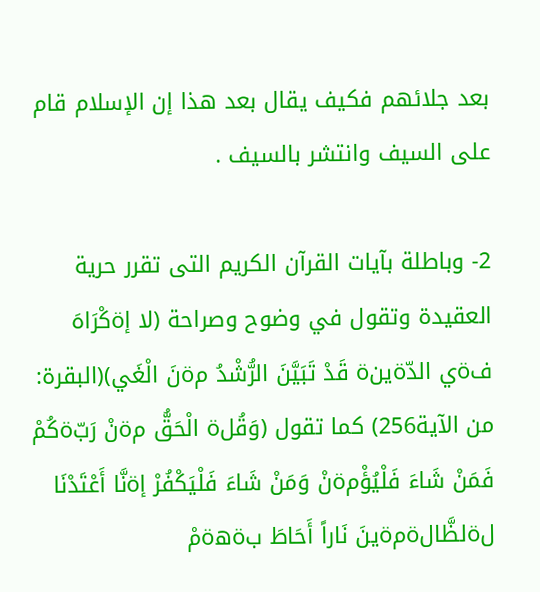بعد جلائهم فكيف يقال بعد هذا إن الإسلام قام على السيف وانتشر بالسيف .

2- وباطلة بآيات القرآن الكريم التى تقرر حرية العقيدة وتقول في وضوح وصراحة (لا إöكْرَاهَ فöي الدّöينö قَدْ تَبَيَّنَ الرُّشْدُ مöنَ الْغَي)(البقرة: من الآية256) كما تقول (وَقُلö الْحَقُّ مöنْ رَبّöكُمْ فَمَنْ شَاءَ فَلْيُؤْمöنْ وَمَنْ شَاءَ فَلْيَكْفُرْ إöنَّا أَعْتَدْنَا لöلظَّالöمöينَ نَاراً أَحَاطَ بöهöمْ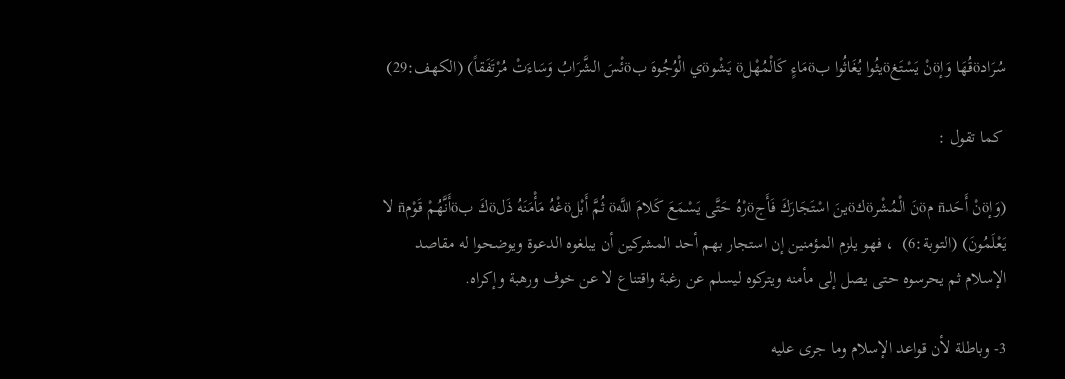سُرَادöقُهَا وَإöنْ يَسْتَغöيثُوا يُغَاثُوا بöمَاءٍ كَالْمُهْلö يَشْوöي الْوُجُوهَ بöئْسَ الشَّرَابُ وَسَاءَتْ مُرْتَفَقاً) (الكهف:29)

 كما تقول :

(وَإöنْ أَحَدñ مöنَ الْمُشْرöكöينَ اسْتَجَارَكَ فَأَجöرْهُ حَتَّى يَسْمَعَ كَلامَ اللَّهö ثُمَّ أَبْلöغْهُ مَأْمَنَهُ ذَلöكَ بöأَنَّهُمْ قَوْمñ لا يَعْلَمُونَ) (التوبة:6)  ، فهو يلزم المؤمنين إن استجار بهم أحد المشركين أن يبلغوه الدعوة ويوضحوا له مقاصد الإسلام ثم يحرسوه حتى يصل إلى مأمنه ويتركوه ليسلم عن رغبة واقتناع لا عن خوف ورهبة وإكراه.

3- وباطلة لأن قواعد الإسلام وما جرى عليه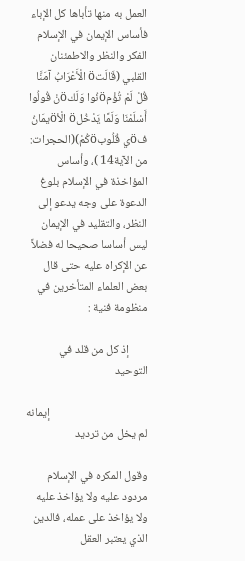العمل به منها تأباها كل الإباء فأساس الإيمان في الإسلام الفكر والنظر والاطمئنان القلبي (قَالَتö الْأَعْرَابُ آمَنَّا قُلْ لَمْ تُؤْمöنُوا وَلَكöنْ قُولُوا أَسْلَمْنَا وَلَمَّا يَدْخُلö الْأöيمَانُ فöي قُلُوبöكُمْ)(الحجرات: من الآية14 )، وأساس المؤاخذة في الإسلام بلوغ الدعوة على وجه يدعو إلى النظر، والتقليد في الإيمان ليس أساسا صحيحا له فضلاً عن الإكراه عليه حتى قال بعض العلماء المتأخرين في منظومة فنية :

       إذ كل من قلد في التوحيد

                                     إيمانه لم يخل من ترديد

وقول المكره في الإسلام مردود عليه ولا يؤاخذ عليه ولا يؤاخذ على عمله، فالدين الذي يعتبر العقل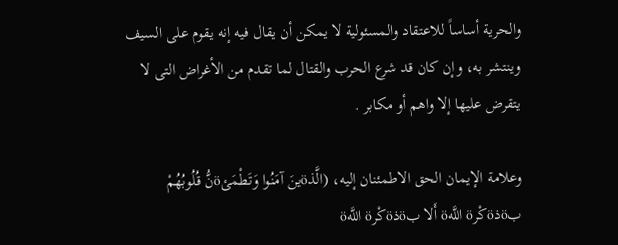والحرية أساساً للاعتقاد والمسئولية لا يمكن أن يقال فيه إنه يقوم على السيف وينتشر به، وإن كان قد شرع الحرب والقتال لما تقدم من الأغراض التى لا يتقرض عليها إلا واهم أو مكابر .

وعلامة الإيمان الحق الاطمئنان إليه، (الَّذöينَ آمَنُوا وَتَطْمَئöنُّ قُلُوبُهُمْ بöذöكْرö اللَّهö أَلا بöذöكْرö اللَّهö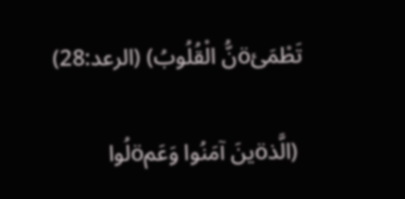تَطْمَئöنُّ الْقُلُوبُ) (الرعد:28)

 (الَّذöينَ آمَنُوا وَعَمöلُوا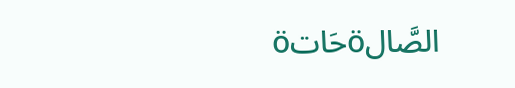الصَّالöحَاتö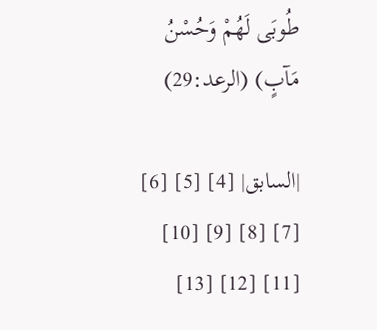طُوبَى لَهُمْ وَحُسْنُ مَآبٍ) (الرعد:29)

|السابق| [4] [5] [6] [7] [8] [9] [10] [11] [12] [13]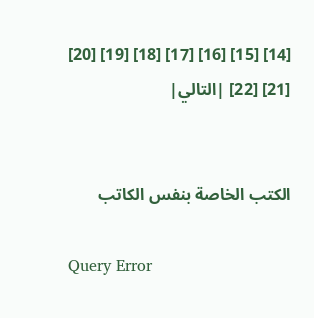[14] [15] [16] [17] [18] [19] [20] [21] [22] |التالي|


الكتب الخاصة بنفس الكاتب

Query Error